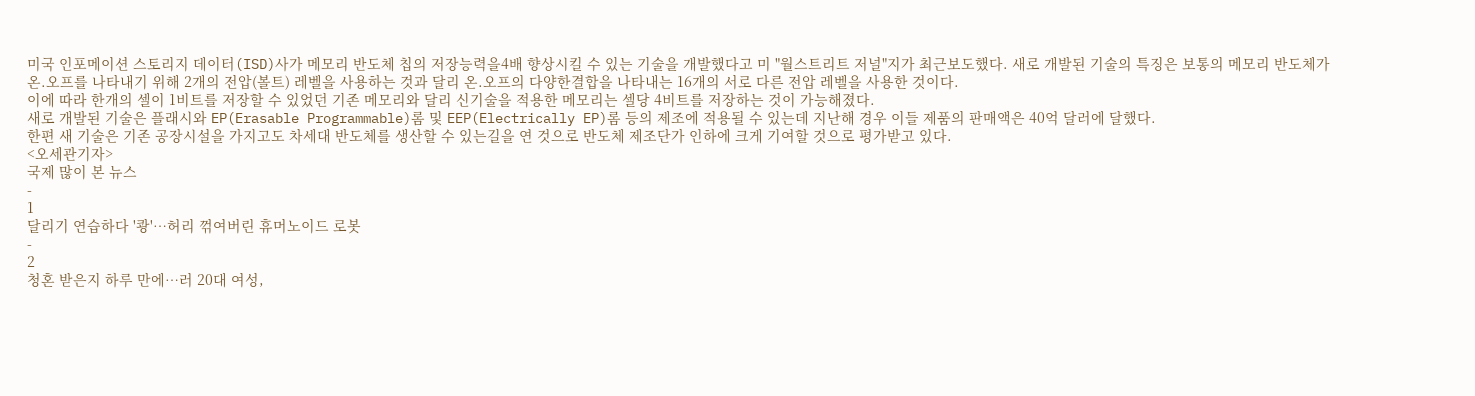미국 인포메이션 스토리지 데이터(ISD)사가 메모리 반도체 칩의 저장능력을4배 향상시킬 수 있는 기술을 개발했다고 미 "월스트리트 저널"지가 최근보도했다. 새로 개발된 기술의 특징은 보통의 메모리 반도체가 온.오프를 나타내기 위해 2개의 전압(볼트) 레벨을 사용하는 것과 달리 온.오프의 다양한결합을 나타내는 16개의 서로 다른 전압 레벨을 사용한 것이다.
이에 따라 한개의 셀이 1비트를 저장할 수 있었던 기존 메모리와 달리 신기술을 적용한 메모리는 셀당 4비트를 저장하는 것이 가능해졌다.
새로 개발된 기술은 플래시와 EP(Erasable Programmable)롬 및 EEP(Electrically EP)롬 등의 제조에 적용될 수 있는데 지난해 경우 이들 제품의 판매액은 40억 달러에 달했다.
한편 새 기술은 기존 공장시설을 가지고도 차세대 반도체를 생산할 수 있는길을 연 것으로 반도체 제조단가 인하에 크게 기여할 것으로 평가받고 있다.
<오세관기자>
국제 많이 본 뉴스
-
1
달리기 연습하다 '쾅'…허리 꺾여버린 휴머노이드 로봇
-
2
청혼 받은지 하루 만에…러 20대 여성,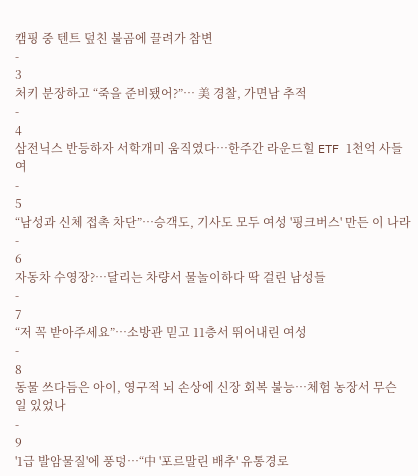캠핑 중 텐트 덮친 불곰에 끌려가 참변
-
3
처키 분장하고 “죽을 준비됐어?”… 美 경찰, 가면남 추적
-
4
삼전닉스 반등하자 서학개미 움직였다…한주간 라운드힐 ETF 1천억 사들여
-
5
“남성과 신체 접촉 차단”…승객도, 기사도 모두 여성 '핑크버스' 만든 이 나라
-
6
자동차 수영장?…달리는 차량서 물놀이하다 딱 걸린 남성들
-
7
“저 꼭 받아주세요”…소방관 믿고 11층서 뛰어내린 여성
-
8
동물 쓰다듬은 아이, 영구적 뇌 손상에 신장 회복 불능…체험 농장서 무슨 일 있었나
-
9
'1급 발암물질'에 풍덩…“中 '포르말린 배추' 유통경로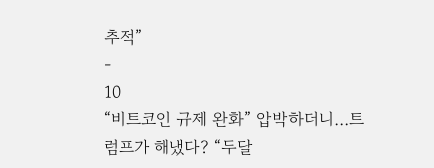추적”
-
10
“비트코인 규제 완화” 압박하더니…트럼프가 해냈다? “두달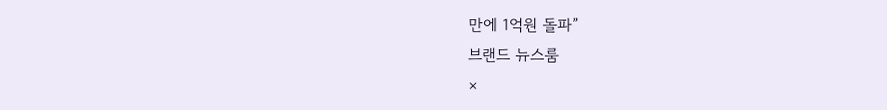만에 1억원 돌파”
브랜드 뉴스룸
×